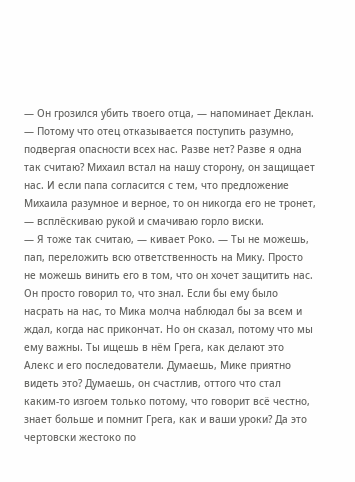— Он грозился убить твоего отца, — напоминает Деклан.
— Потому что отец отказывается поступить разумно, подвергая опасности всех нас. Разве нет? Разве я одна так считаю? Михаил встал на нашу сторону, он защищает нас. И если папа согласится с тем, что предложение Михаила разумное и верное, то он никогда его не тронет, — всплёскиваю рукой и смачиваю горло виски.
— Я тоже так считаю, — кивает Роко. — Ты не можешь, пап, переложить всю ответственность на Мику. Просто не можешь винить его в том, что он хочет защитить нас. Он просто говорил то, что знал. Если бы ему было насрать на нас, то Мика молча наблюдал бы за всем и ждал, когда нас прикончат. Но он сказал, потому что мы ему важны. Ты ищешь в нём Грега, как делают это Алекс и его последователи. Думаешь, Мике приятно видеть это? Думаешь, он счастлив, оттого что стал каким-то изгоем только потому, что говорит всё честно, знает больше и помнит Грега, как и ваши уроки? Да это чертовски жестоко по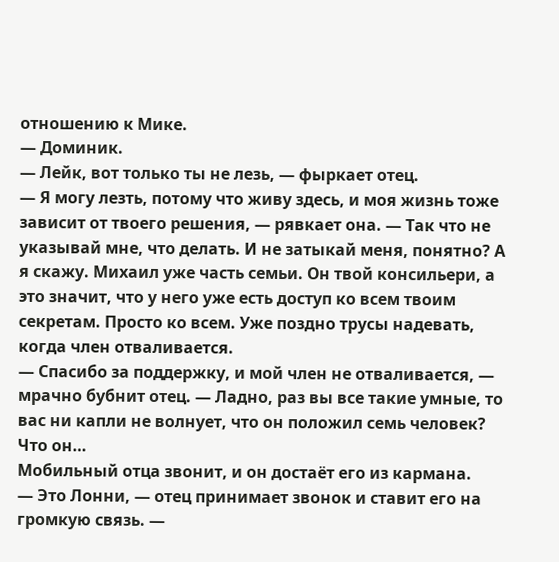отношению к Мике.
— Доминик.
— Лейк, вот только ты не лезь, — фыркает отец.
— Я могу лезть, потому что живу здесь, и моя жизнь тоже зависит от твоего решения, — рявкает она. — Так что не указывай мне, что делать. И не затыкай меня, понятно? А я скажу. Михаил уже часть семьи. Он твой консильери, а это значит, что у него уже есть доступ ко всем твоим секретам. Просто ко всем. Уже поздно трусы надевать, когда член отваливается.
— Спасибо за поддержку, и мой член не отваливается, — мрачно бубнит отец. — Ладно, раз вы все такие умные, то вас ни капли не волнует, что он положил семь человек? Что он…
Мобильный отца звонит, и он достаёт его из кармана.
— Это Лонни, — отец принимает звонок и ставит его на громкую связь. —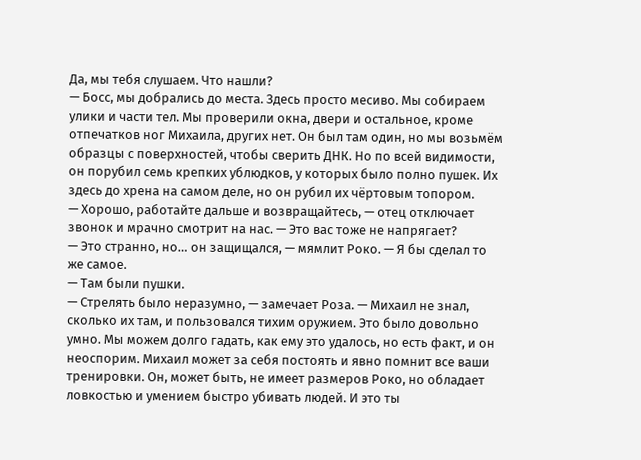Да, мы тебя слушаем. Что нашли?
— Босс, мы добрались до места. Здесь просто месиво. Мы собираем улики и части тел. Мы проверили окна, двери и остальное, кроме отпечатков ног Михаила, других нет. Он был там один, но мы возьмём образцы с поверхностей, чтобы сверить ДНК. Но по всей видимости, он порубил семь крепких ублюдков, у которых было полно пушек. Их здесь до хрена на самом деле, но он рубил их чёртовым топором.
— Хорошо, работайте дальше и возвращайтесь, — отец отключает звонок и мрачно смотрит на нас. — Это вас тоже не напрягает?
— Это странно, но… он защищался, — мямлит Роко. — Я бы сделал то же самое.
— Там были пушки.
— Стрелять было неразумно, — замечает Роза. — Михаил не знал, сколько их там, и пользовался тихим оружием. Это было довольно умно. Мы можем долго гадать, как ему это удалось, но есть факт, и он неоспорим. Михаил может за себя постоять и явно помнит все ваши тренировки. Он, может быть, не имеет размеров Роко, но обладает ловкостью и умением быстро убивать людей. И это ты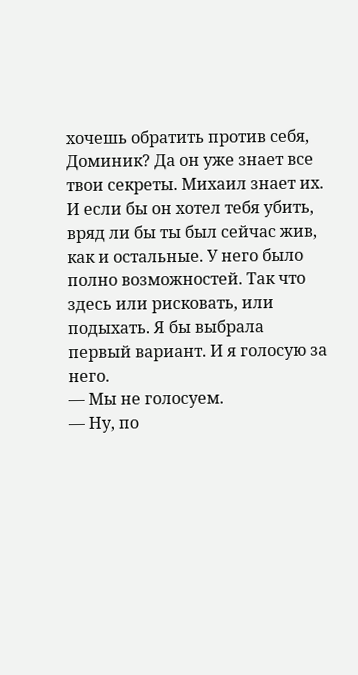хочешь обратить против себя, Доминик? Да он уже знает все твои секреты. Михаил знает их. И если бы он хотел тебя убить, вряд ли бы ты был сейчас жив, как и остальные. У него было полно возможностей. Так что здесь или рисковать, или подыхать. Я бы выбрала первый вариант. И я голосую за него.
— Мы не голосуем.
— Ну, по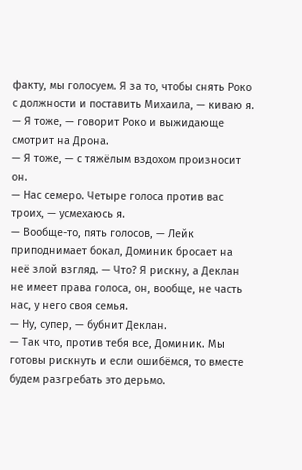факту, мы голосуем. Я за то, чтобы снять Роко с должности и поставить Михаила, — киваю я.
— Я тоже, — говорит Роко и выжидающе смотрит на Дрона.
— Я тоже, — с тяжёлым вздохом произносит он.
— Нас семеро. Четыре голоса против вас троих, — усмехаюсь я.
— Вообще-то, пять голосов, — Лейк приподнимает бокал, Доминик бросает на неё злой взгляд. — Что? Я рискну, а Деклан не имеет права голоса, он, вообще, не часть нас, у него своя семья.
— Ну, супер, — бубнит Деклан.
— Так что, против тебя все, Доминик. Мы готовы рискнуть и если ошибёмся, то вместе будем разгребать это дерьмо.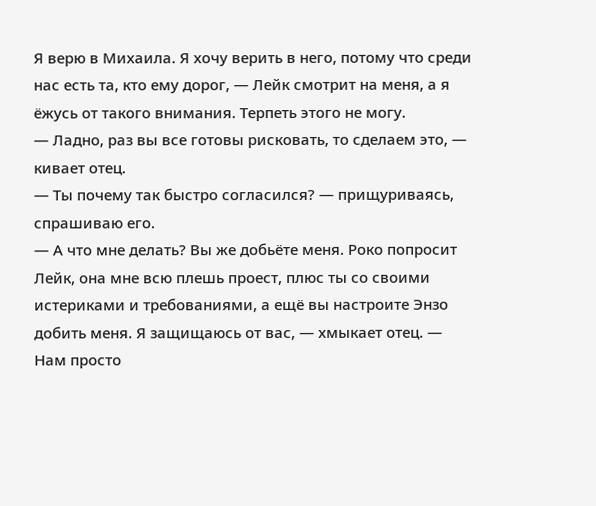Я верю в Михаила. Я хочу верить в него, потому что среди нас есть та, кто ему дорог, — Лейк смотрит на меня, а я ёжусь от такого внимания. Терпеть этого не могу.
— Ладно, раз вы все готовы рисковать, то сделаем это, — кивает отец.
— Ты почему так быстро согласился? — прищуриваясь, спрашиваю его.
— А что мне делать? Вы же добьёте меня. Роко попросит Лейк, она мне всю плешь проест, плюс ты со своими истериками и требованиями, а ещё вы настроите Энзо добить меня. Я защищаюсь от вас, — хмыкает отец. — Нам просто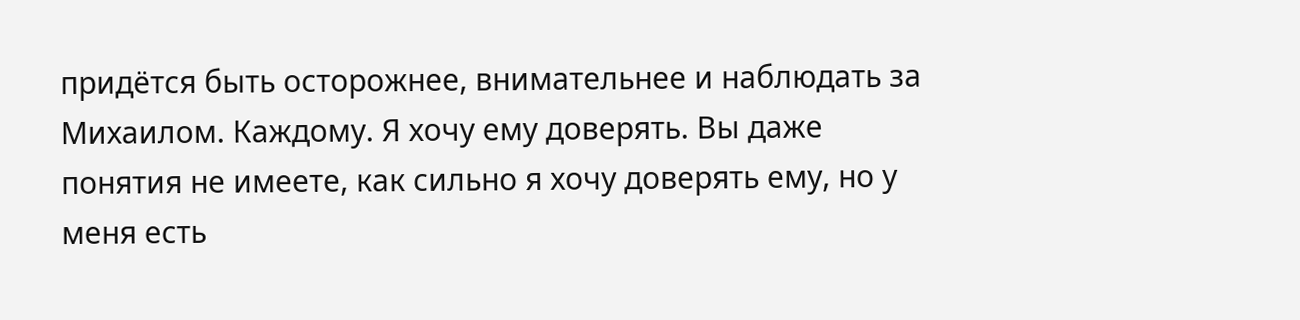придётся быть осторожнее, внимательнее и наблюдать за Михаилом. Каждому. Я хочу ему доверять. Вы даже понятия не имеете, как сильно я хочу доверять ему, но у меня есть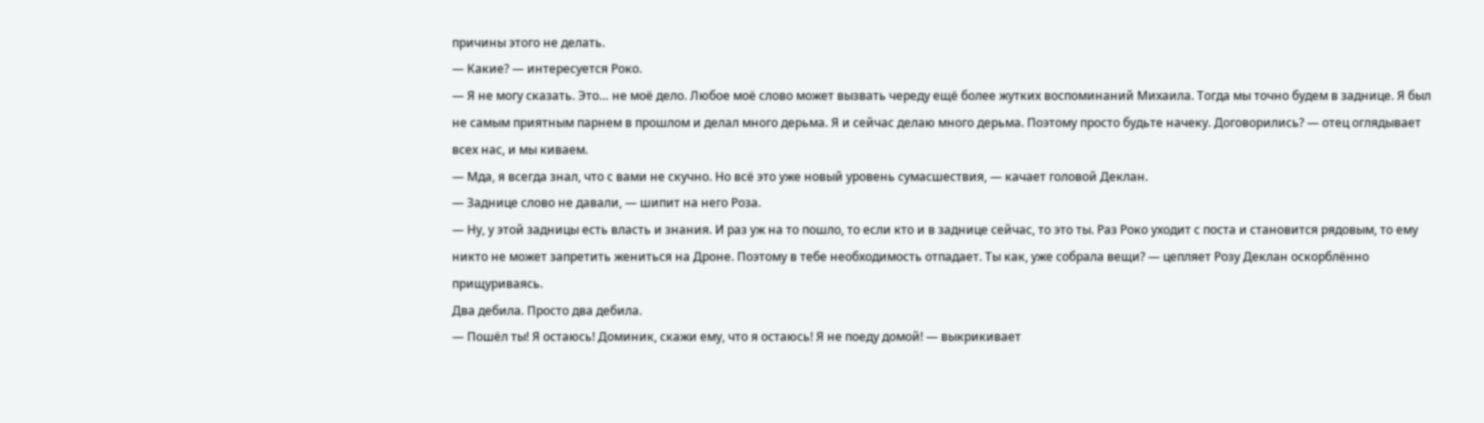причины этого не делать.
— Какие? — интересуется Роко.
— Я не могу сказать. Это… не моё дело. Любое моё слово может вызвать череду ещё более жутких воспоминаний Михаила. Тогда мы точно будем в заднице. Я был не самым приятным парнем в прошлом и делал много дерьма. Я и сейчас делаю много дерьма. Поэтому просто будьте начеку. Договорились? — отец оглядывает всех нас, и мы киваем.
— Мда, я всегда знал, что с вами не скучно. Но всё это уже новый уровень сумасшествия, — качает головой Деклан.
— Заднице слово не давали, — шипит на него Роза.
— Ну, у этой задницы есть власть и знания. И раз уж на то пошло, то если кто и в заднице сейчас, то это ты. Раз Роко уходит с поста и становится рядовым, то ему никто не может запретить жениться на Дроне. Поэтому в тебе необходимость отпадает. Ты как, уже собрала вещи? — цепляет Розу Деклан оскорблённо прищуриваясь.
Два дебила. Просто два дебила.
— Пошёл ты! Я остаюсь! Доминик, скажи ему, что я остаюсь! Я не поеду домой! — выкрикивает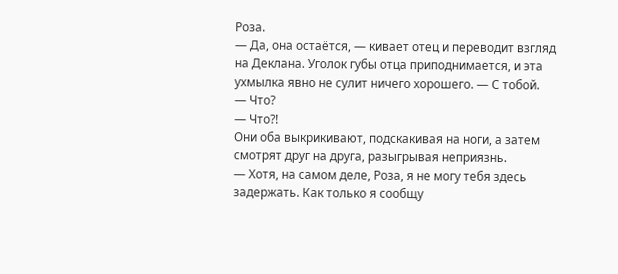Роза.
— Да, она остаётся, — кивает отец и переводит взгляд на Деклана. Уголок губы отца приподнимается, и эта ухмылка явно не сулит ничего хорошего. — С тобой.
— Что?
— Что?!
Они оба выкрикивают, подскакивая на ноги, а затем смотрят друг на друга, разыгрывая неприязнь.
— Хотя, на самом деле, Роза, я не могу тебя здесь задержать. Как только я сообщу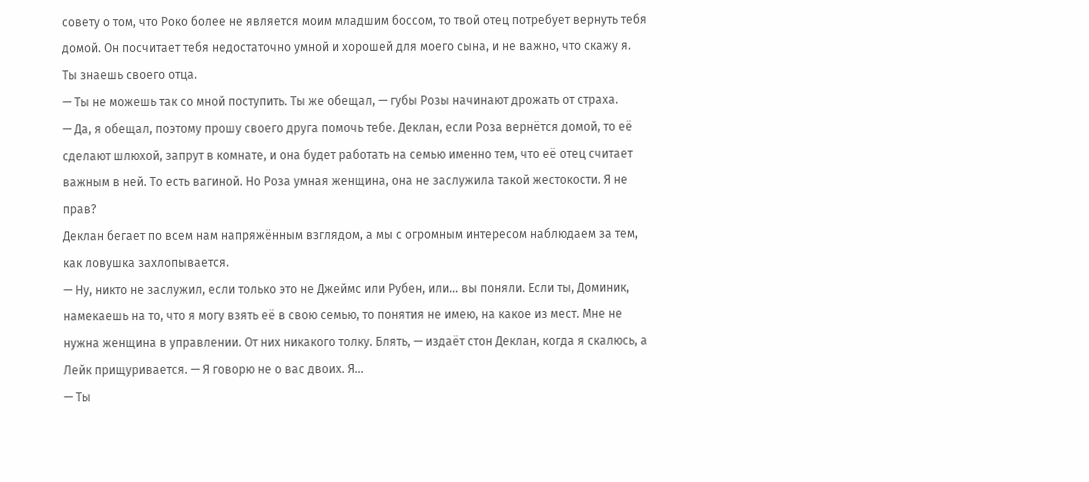совету о том, что Роко более не является моим младшим боссом, то твой отец потребует вернуть тебя домой. Он посчитает тебя недостаточно умной и хорошей для моего сына, и не важно, что скажу я. Ты знаешь своего отца.
— Ты не можешь так со мной поступить. Ты же обещал, — губы Розы начинают дрожать от страха.
— Да, я обещал, поэтому прошу своего друга помочь тебе. Деклан, если Роза вернётся домой, то её сделают шлюхой, запрут в комнате, и она будет работать на семью именно тем, что её отец считает важным в ней. То есть вагиной. Но Роза умная женщина, она не заслужила такой жестокости. Я не прав?
Деклан бегает по всем нам напряжённым взглядом, а мы с огромным интересом наблюдаем за тем, как ловушка захлопывается.
— Ну, никто не заслужил, если только это не Джеймс или Рубен, или… вы поняли. Если ты, Доминик, намекаешь на то, что я могу взять её в свою семью, то понятия не имею, на какое из мест. Мне не нужна женщина в управлении. От них никакого толку. Блять, — издаёт стон Деклан, когда я скалюсь, а Лейк прищуривается. — Я говорю не о вас двоих. Я…
— Ты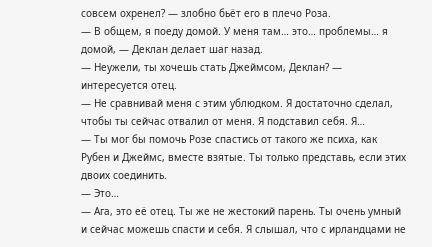совсем охренел? — злобно бьёт его в плечо Роза.
— В общем, я поеду домой. У меня там… это… проблемы… я домой, — Деклан делает шаг назад.
— Неужели, ты хочешь стать Джеймсом, Деклан? — интересуется отец.
— Не сравнивай меня с этим ублюдком. Я достаточно сделал, чтобы ты сейчас отвалил от меня. Я подставил себя. Я…
— Ты мог бы помочь Розе спастись от такого же психа, как Рубен и Джеймс, вместе взятые. Ты только представь, если этих двоих соединить.
— Это…
— Ага, это её отец. Ты же не жестокий парень. Ты очень умный и сейчас можешь спасти и себя. Я слышал, что с ирландцами не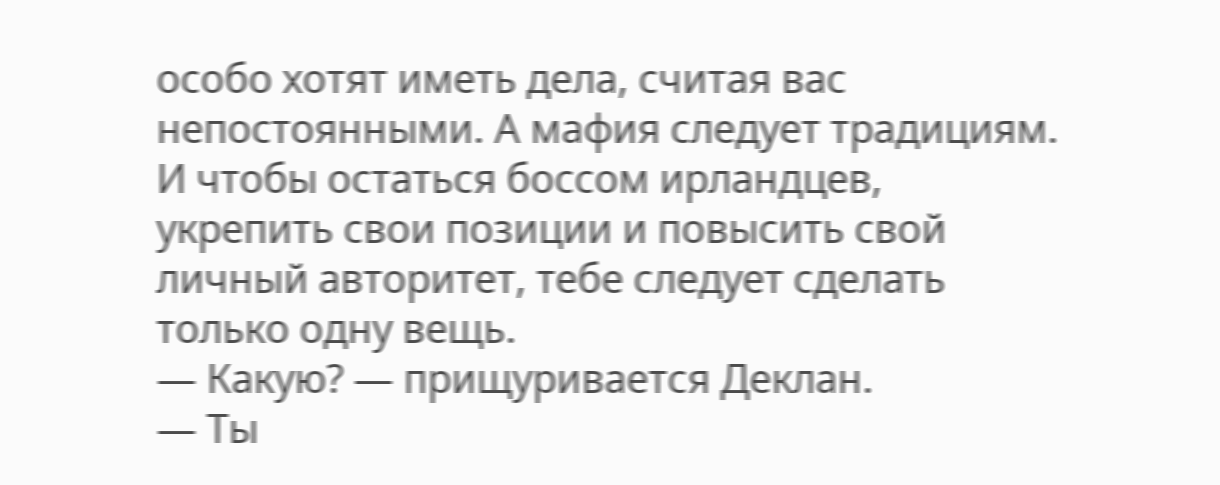особо хотят иметь дела, считая вас непостоянными. А мафия следует традициям. И чтобы остаться боссом ирландцев, укрепить свои позиции и повысить свой личный авторитет, тебе следует сделать только одну вещь.
— Какую? — прищуривается Деклан.
— Ты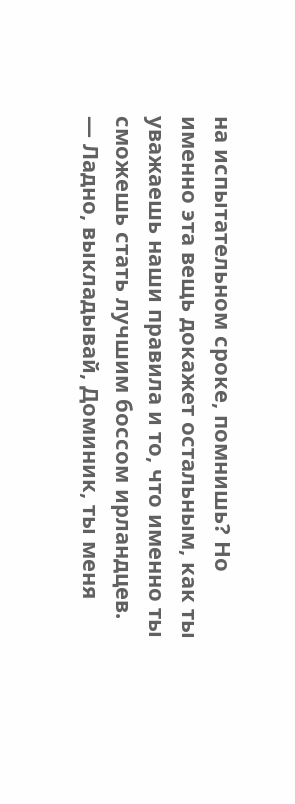на испытательном сроке, помнишь? Но именно эта вещь докажет остальным, как ты уважаешь наши правила и то, что именно ты сможешь стать лучшим боссом ирландцев.
— Ладно, выкладывай, Доминик, ты меня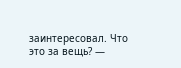заинтересовал. Что это за вещь? —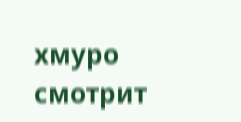хмуро смотрит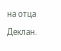на отца Деклан.